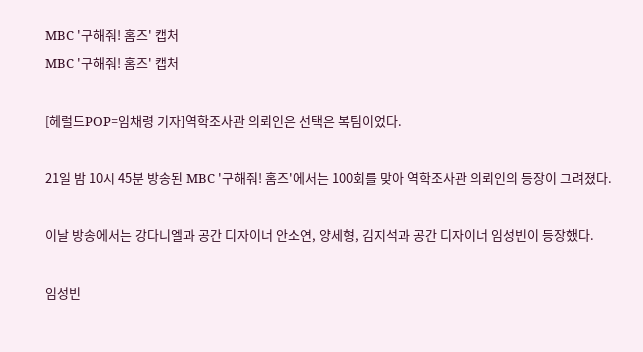MBC '구해줘! 홈즈' 캡처
MBC '구해줘! 홈즈' 캡처

[헤럴드POP=임채령 기자]역학조사관 의뢰인은 선택은 복팀이었다.

21일 밤 10시 45분 방송된 MBC '구해줘! 홈즈'에서는 100회를 맞아 역학조사관 의뢰인의 등장이 그려졌다.

이날 방송에서는 강다니엘과 공간 디자이너 안소연, 양세형, 김지석과 공간 디자이너 임성빈이 등장했다.

임성빈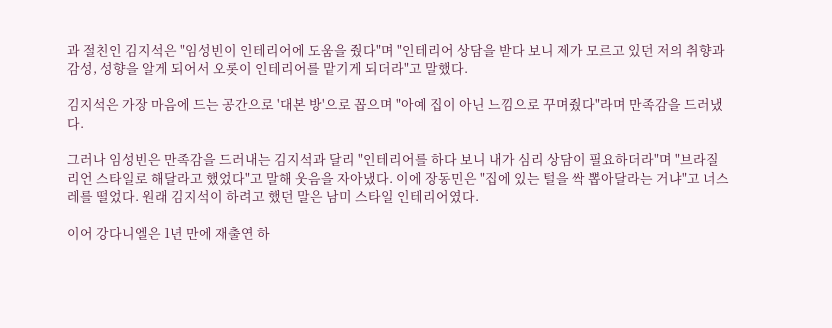과 절친인 김지석은 "임성빈이 인테리어에 도움을 줬다"며 "인테리어 상담을 받다 보니 제가 모르고 있던 저의 취향과 감성, 성향을 알게 되어서 오롯이 인테리어를 맡기게 되더라"고 말했다.

김지석은 가장 마음에 드는 공간으로 '대본 방'으로 꼽으며 "아예 집이 아닌 느낌으로 꾸며줬다"라며 만족감을 드러냈다.

그러나 임성빈은 만족감을 드러내는 김지석과 달리 "인테리어를 하다 보니 내가 심리 상담이 필요하더라"며 "브라질리언 스타일로 해달라고 했었다"고 말해 웃음을 자아냈다. 이에 장동민은 "집에 있는 털을 싹 뽑아달라는 거냐"고 너스레를 떨었다. 원래 김지석이 하려고 했던 말은 남미 스타일 인테리어였다.

이어 강다니엘은 1년 만에 재출연 하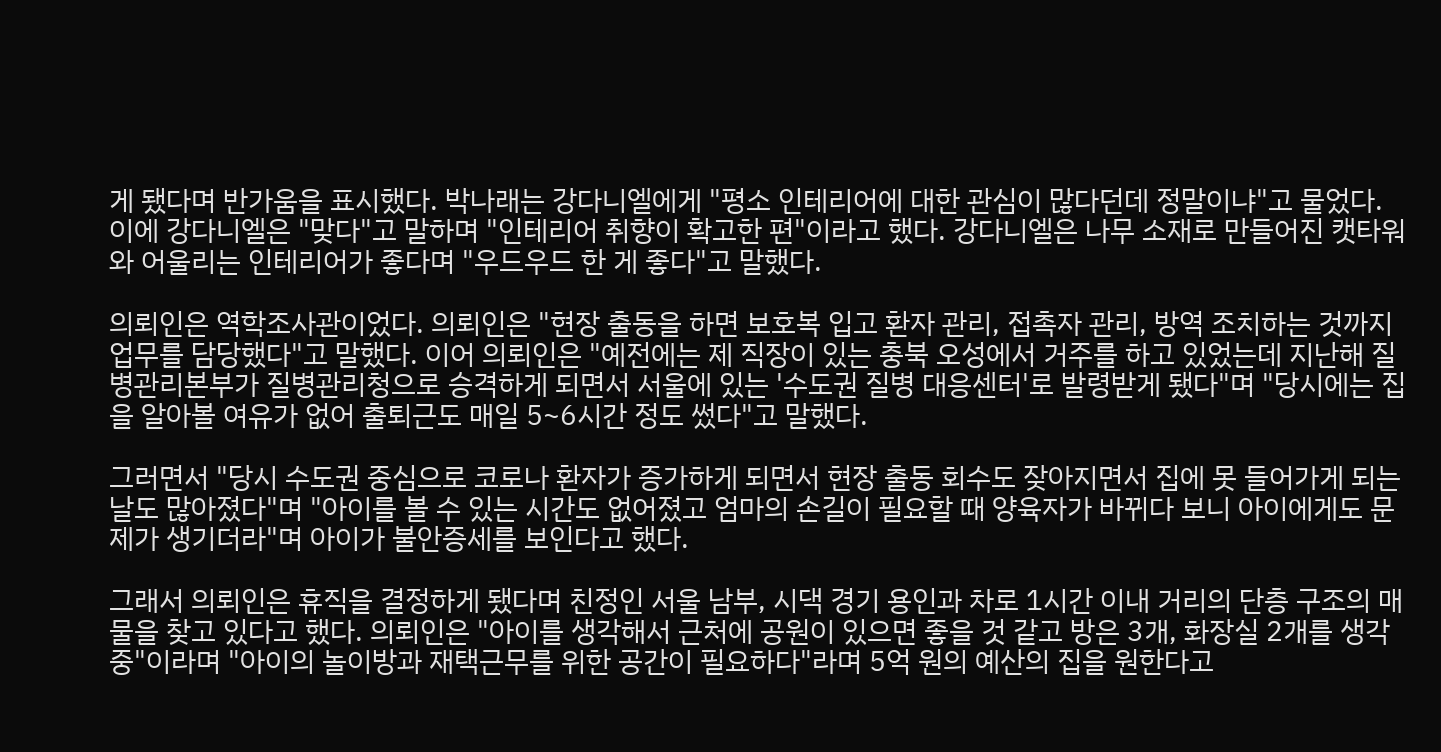게 됐다며 반가움을 표시했다. 박나래는 강다니엘에게 "평소 인테리어에 대한 관심이 많다던데 정말이냐"고 물었다. 이에 강다니엘은 "맞다"고 말하며 "인테리어 취향이 확고한 편"이라고 했다. 강다니엘은 나무 소재로 만들어진 캣타워와 어울리는 인테리어가 좋다며 "우드우드 한 게 좋다"고 말했다.

의뢰인은 역학조사관이었다. 의뢰인은 "현장 출동을 하면 보호복 입고 환자 관리, 접촉자 관리, 방역 조치하는 것까지 업무를 담당했다"고 말했다. 이어 의뢰인은 "예전에는 제 직장이 있는 충북 오성에서 거주를 하고 있었는데 지난해 질병관리본부가 질병관리청으로 승격하게 되면서 서울에 있는 '수도권 질병 대응센터'로 발령받게 됐다"며 "당시에는 집을 알아볼 여유가 없어 출퇴근도 매일 5~6시간 정도 썼다"고 말했다.

그러면서 "당시 수도권 중심으로 코로나 환자가 증가하게 되면서 현장 출동 회수도 잦아지면서 집에 못 들어가게 되는 날도 많아졌다"며 "아이를 볼 수 있는 시간도 없어졌고 엄마의 손길이 필요할 때 양육자가 바뀌다 보니 아이에게도 문제가 생기더라"며 아이가 불안증세를 보인다고 했다.

그래서 의뢰인은 휴직을 결정하게 됐다며 친정인 서울 남부, 시댁 경기 용인과 차로 1시간 이내 거리의 단층 구조의 매물을 찾고 있다고 했다. 의뢰인은 "아이를 생각해서 근처에 공원이 있으면 좋을 것 같고 방은 3개, 화장실 2개를 생각 중"이라며 "아이의 놀이방과 재택근무를 위한 공간이 필요하다"라며 5억 원의 예산의 집을 원한다고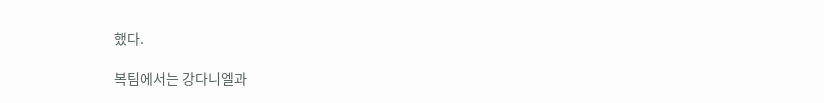했다.

복팀에서는 강다니엘과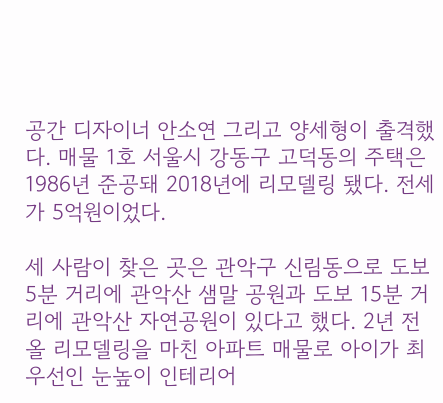공간 디자이너 안소연 그리고 양세형이 출격했다. 매물 1호 서울시 강동구 고덕동의 주택은 1986년 준공돼 2018년에 리모델링 됐다. 전세가 5억원이었다.

세 사람이 찾은 곳은 관악구 신림동으로 도보 5분 거리에 관악산 샘말 공원과 도보 15분 거리에 관악산 자연공원이 있다고 했다. 2년 전 올 리모델링을 마친 아파트 매물로 아이가 최우선인 눈높이 인테리어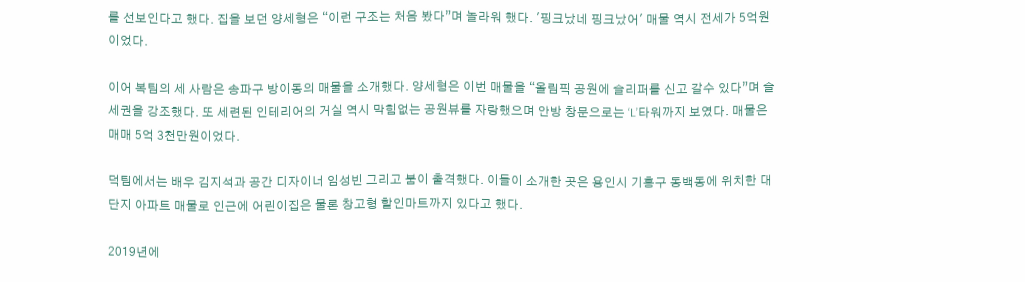를 선보인다고 했다. 집을 보던 양세형은 “이런 구조는 처음 봤다”며 놀라워 했다. '핑크났네 핑크났어' 매물 역시 전세가 5억원이었다.

이어 복팀의 세 사람은 송파구 방이동의 매물을 소개했다. 양세형은 이번 매물을 “올림픽 공원에 슬리퍼를 신고 갈수 있다”며 슬세권을 강조했다. 또 세련된 인테리어의 거실 역시 막힘없는 공원뷰를 자랑했으며 안방 창문으로는 ‘L’타워까지 보였다. 매물은 매매 5억 3천만원이었다.

덕팀에서는 배우 김지석과 공간 디자이너 임성빈 그리고 붐이 출격했다. 이들이 소개한 곳은 용인시 기흥구 동백동에 위치한 대단지 아파트 매물로 인근에 어린이집은 물론 창고형 할인마트까지 있다고 했다.

2019년에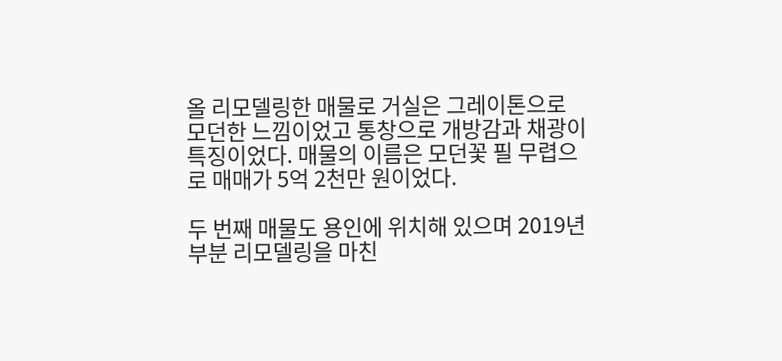올 리모델링한 매물로 거실은 그레이톤으로 모던한 느낌이었고 통창으로 개방감과 채광이 특징이었다. 매물의 이름은 모던꽃 필 무렵으로 매매가 5억 2천만 원이었다.

두 번째 매물도 용인에 위치해 있으며 2019년 부분 리모델링을 마친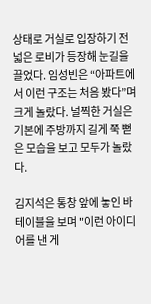상태로 거실로 입장하기 전 넓은 로비가 등장해 눈길을 끌었다. 임성빈은 “아파트에서 이런 구조는 처음 봤다”며 크게 놀랐다. 널찍한 거실은 기본에 주방까지 길게 쭉 뻗은 모습을 보고 모두가 놀랐다.

김지석은 통창 앞에 놓인 바 테이블을 보며 "이런 아이디어를 낸 게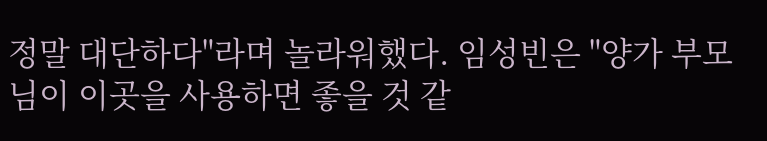정말 대단하다"라며 놀라워했다. 임성빈은 "양가 부모님이 이곳을 사용하면 좋을 것 같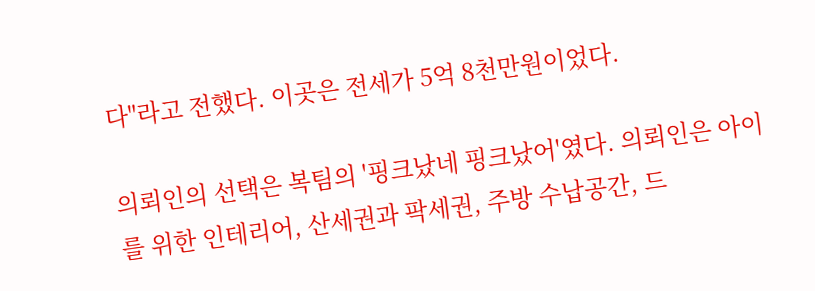다"라고 전했다. 이곳은 전세가 5억 8천만원이었다.

의뢰인의 선택은 복팀의 '핑크났네 핑크났어'였다. 의뢰인은 아이를 위한 인테리어, 산세권과 팍세권, 주방 수납공간, 드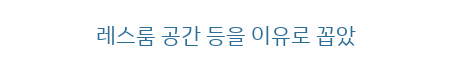레스룸 공간 등을 이유로 꼽았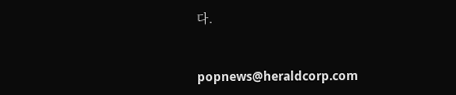다.


popnews@heraldcorp.com